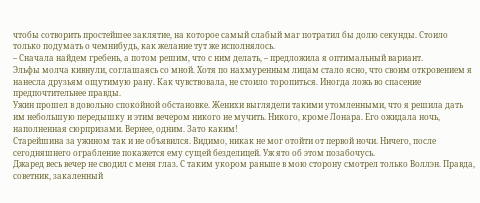чтобы сотворить простейшее заклятие, на которое самый слабый маг потратил бы долю секунды. Стоило только подумать о чемнибудь, как желание тут же исполнялось.
– Сначала найдем гребень, а потом решим, что с ним делать, – предложила я оптимальный вариант.
Эльфы молча кивнули, соглашаясь со мной. Хотя по нахмуренным лицам стало ясно, что своим откровением я нанесла друзьям ощутимую рану. Как чувствовала, не стоило торопиться. Иногда ложь во спасение предпочтительнее правды.
Ужин прошел в довольно спокойной обстановке. Женихи выглядели такими утомленными, что я решила дать им небольшую передышку и этим вечером никого не мучить. Никого, кроме Лонара. Его ожидала ночь, наполненная сюрпризами. Вернее, одним. Зато каким!
Старейшина за ужином так и не объявился. Видимо, никак не мог отойти от первой ночи. Ничего, после сегодняшнего ограбление покажется ему сущей безделицей. Уж ято об этом позабочусь.
Джаред весь вечер не сводил с меня глаз. С таким укором раньше в мою сторону смотрел только Воллэн. Правда, советник, закаленный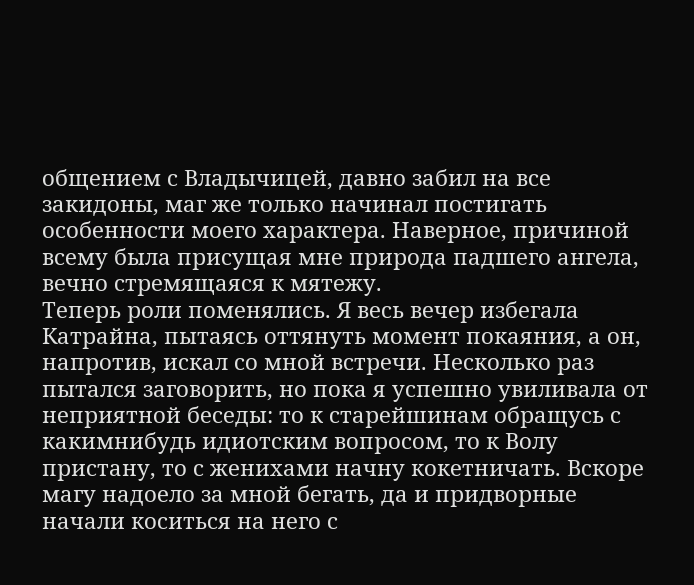общением с Владычицей, давно забил на все закидоны, маг же только начинал постигать особенности моего характера. Наверное, причиной всему была присущая мне природа падшего ангела, вечно стремящаяся к мятежу.
Теперь роли поменялись. Я весь вечер избегала Катрайна, пытаясь оттянуть момент покаяния, а он, напротив, искал со мной встречи. Несколько раз пытался заговорить, но пока я успешно увиливала от неприятной беседы: то к старейшинам обращусь с какимнибудь идиотским вопросом, то к Волу пристану, то с женихами начну кокетничать. Вскоре магу надоело за мной бегать, да и придворные начали коситься на него с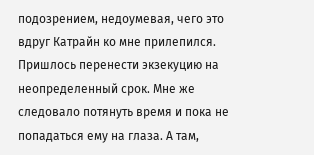подозрением, недоумевая, чего это вдруг Катрайн ко мне прилепился. Пришлось перенести экзекуцию на неопределенный срок. Мне же следовало потянуть время и пока не попадаться ему на глаза. А там,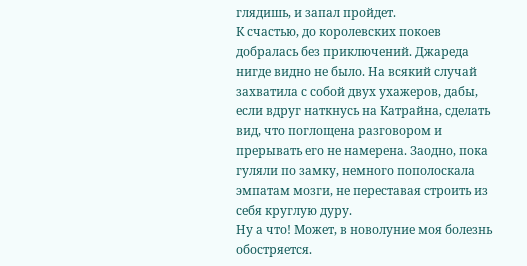глядишь, и запал пройдет.
К счастью, до королевских покоев добралась без приключений. Джареда нигде видно не было. На всякий случай захватила с собой двух ухажеров, дабы, если вдруг наткнусь на Катрайна, сделать вид, что поглощена разговором и прерывать его не намерена. Заодно, пока гуляли по замку, немного пополоскала эмпатам мозги, не переставая строить из себя круглую дуру.
Ну а что! Может, в новолуние моя болезнь обостряется.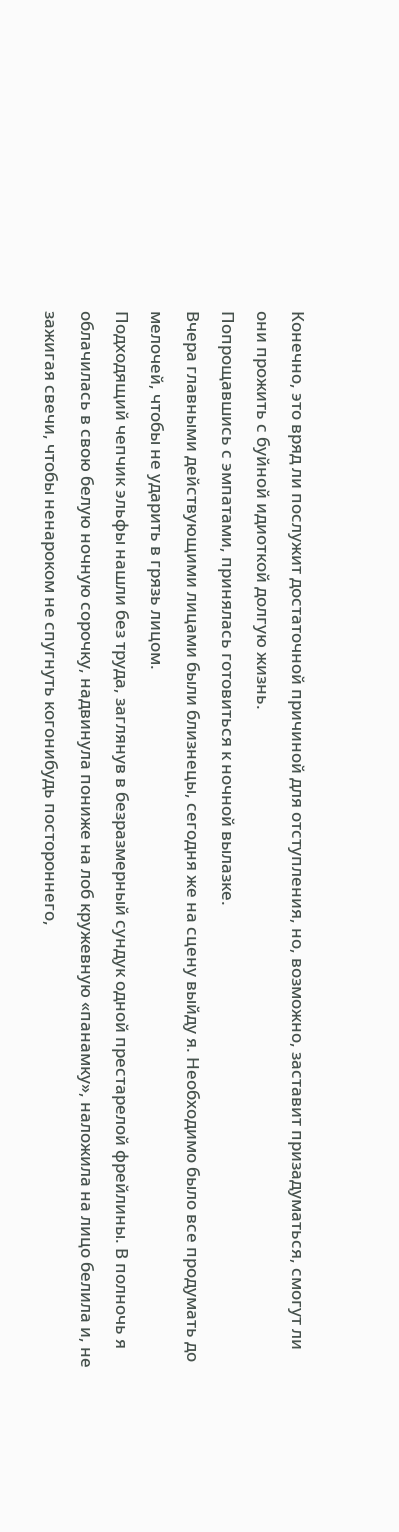Конечно, это вряд ли послужит достаточной причиной для отступления, но, возможно, заставит призадуматься, смогут ли они прожить с буйной идиоткой долгую жизнь.
Попрощавшись с эмпатами, принялась готовиться к ночной вылазке.
Вчера главными действующими лицами были близнецы, сегодня же на сцену выйду я. Необходимо было все продумать до мелочей, чтобы не ударить в грязь лицом.
Подходящий чепчик эльфы нашли без труда, заглянув в безразмерный сундук одной престарелой фрейлины. В полночь я облачилась в свою белую ночную сорочку, надвинула пониже на лоб кружевную «панамку», наложила на лицо белила и, не зажигая свечи, чтобы ненароком не спугнуть когонибудь постороннего,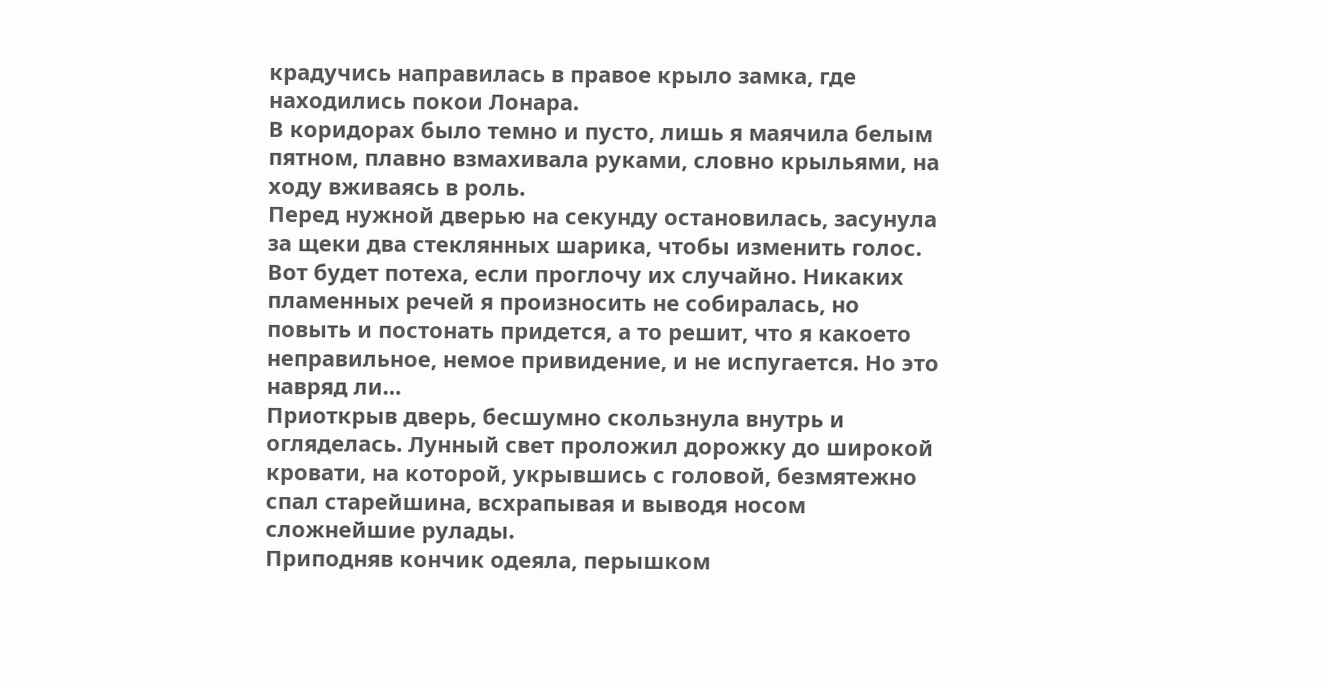крадучись направилась в правое крыло замка, где находились покои Лонара.
В коридорах было темно и пусто, лишь я маячила белым пятном, плавно взмахивала руками, словно крыльями, на ходу вживаясь в роль.
Перед нужной дверью на секунду остановилась, засунула за щеки два стеклянных шарика, чтобы изменить голос. Вот будет потеха, если проглочу их случайно. Никаких пламенных речей я произносить не собиралась, но повыть и постонать придется, а то решит, что я какоето неправильное, немое привидение, и не испугается. Но это навряд ли…
Приоткрыв дверь, бесшумно скользнула внутрь и огляделась. Лунный свет проложил дорожку до широкой кровати, на которой, укрывшись с головой, безмятежно спал старейшина, всхрапывая и выводя носом сложнейшие рулады.
Приподняв кончик одеяла, перышком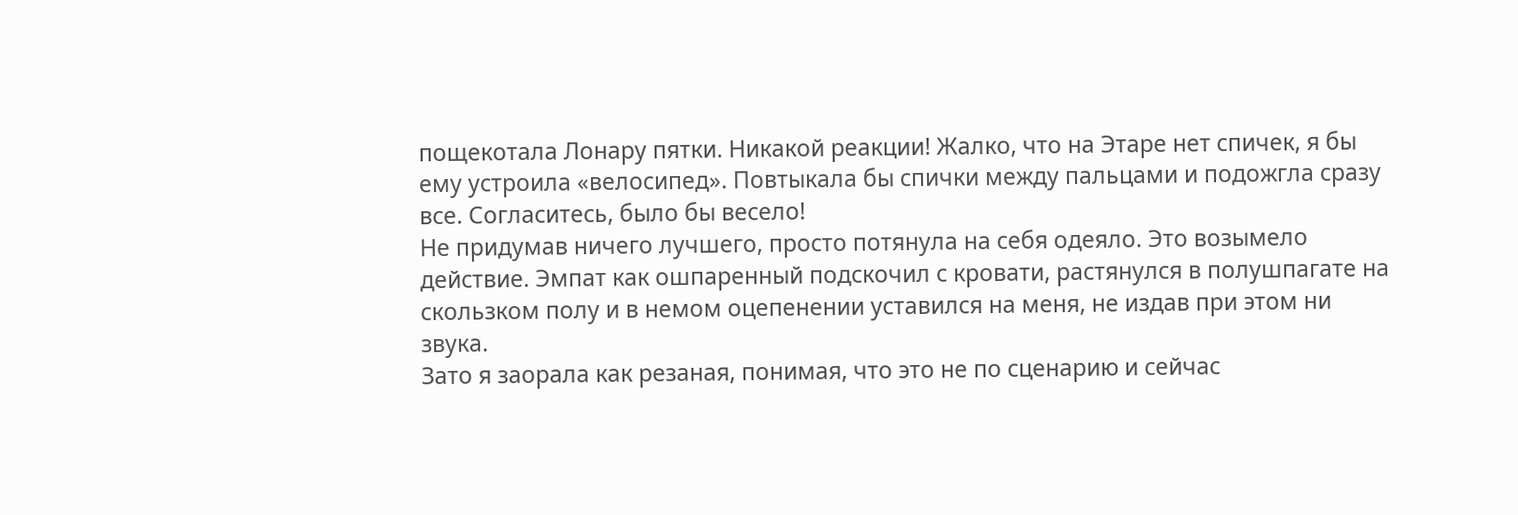пощекотала Лонару пятки. Никакой реакции! Жалко, что на Этаре нет спичек, я бы ему устроила «велосипед». Повтыкала бы спички между пальцами и подожгла сразу все. Согласитесь, было бы весело!
Не придумав ничего лучшего, просто потянула на себя одеяло. Это возымело действие. Эмпат как ошпаренный подскочил с кровати, растянулся в полушпагате на скользком полу и в немом оцепенении уставился на меня, не издав при этом ни звука.
Зато я заорала как резаная, понимая, что это не по сценарию и сейчас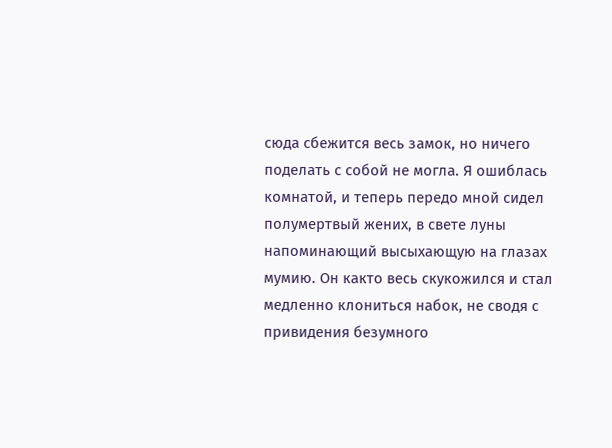сюда сбежится весь замок, но ничего поделать с собой не могла. Я ошиблась комнатой, и теперь передо мной сидел полумертвый жених, в свете луны напоминающий высыхающую на глазах мумию. Он както весь скукожился и стал медленно клониться набок, не сводя с привидения безумного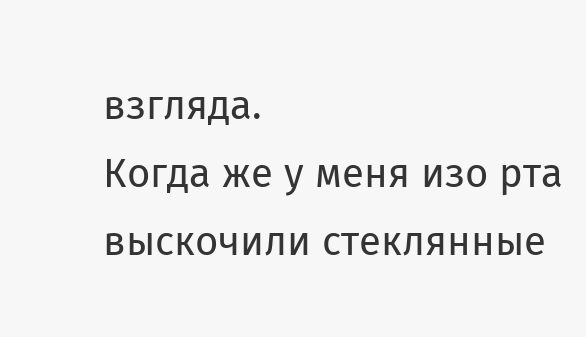взгляда.
Когда же у меня изо рта выскочили стеклянные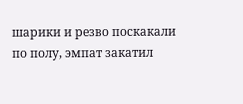шарики и резво поскакали по полу, эмпат закатил